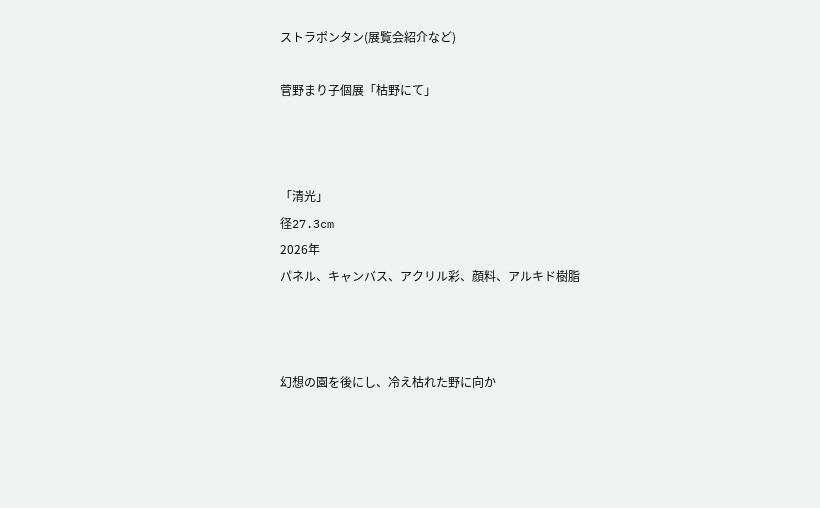ストラポンタン(展覧会紹介など)

菅野まり子個展「枯野にて」



「清光」
径27.3cm
2026年
パネル、キャンバス、アクリル彩、顔料、アルキド樹脂



幻想の園を後にし、冷え枯れた野に向か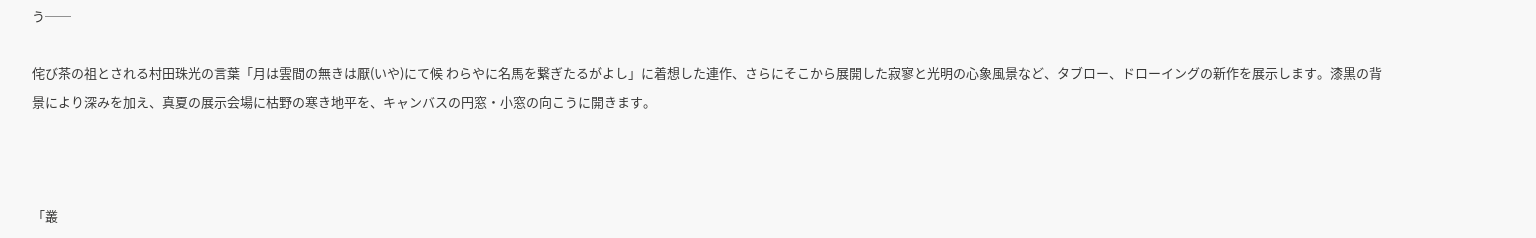う──

侘び茶の祖とされる村田珠光の言葉「月は雲間の無きは厭(いや)にて候 わらやに名馬を繋ぎたるがよし」に着想した連作、さらにそこから展開した寂寥と光明の心象風景など、タブロー、ドローイングの新作を展示します。漆黒の背景により深みを加え、真夏の展示会場に枯野の寒き地平を、キャンバスの円窓・小窓の向こうに開きます。



「叢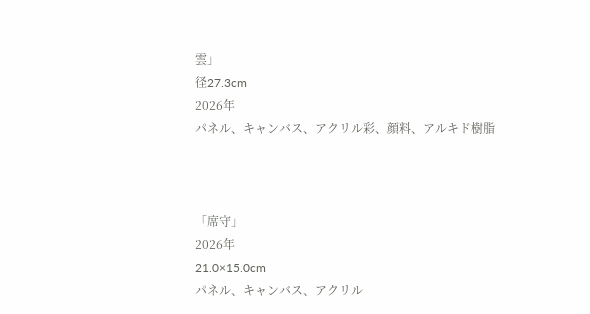雲」
径27.3cm
2026年
パネル、キャンバス、アクリル彩、顔料、アルキド樹脂



「席守」
2026年
21.0×15.0cm
パネル、キャンバス、アクリル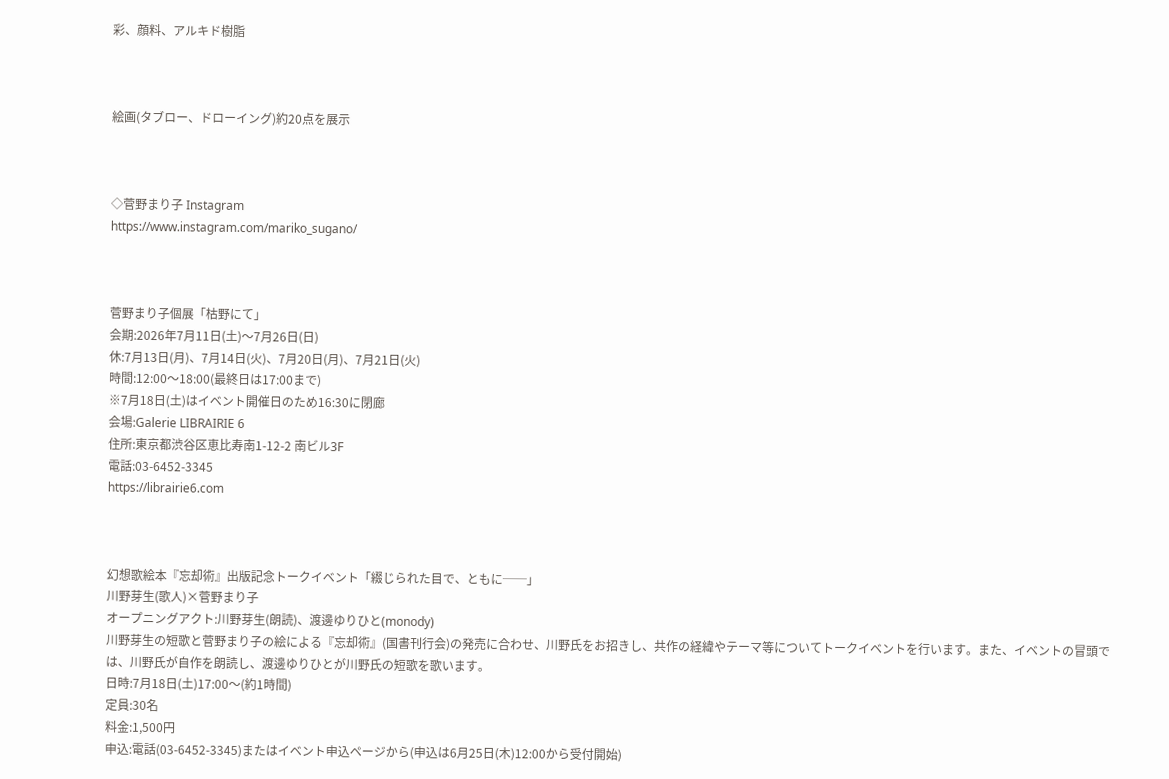彩、顔料、アルキド樹脂



絵画(タブロー、ドローイング)約20点を展示



◇菅野まり子 Instagram
https://www.instagram.com/mariko_sugano/



菅野まり子個展「枯野にて」
会期:2026年7月11日(土)〜7月26日(日)
休:7月13日(月)、7月14日(火)、7月20日(月)、7月21日(火)
時間:12:00〜18:00(最終日は17:00まで)
※7月18日(土)はイベント開催日のため16:30に閉廊
会場:Galerie LIBRAIRIE 6
住所:東京都渋谷区恵比寿南1-12-2 南ビル3F
電話:03-6452-3345
https://librairie6.com



幻想歌絵本『忘却術』出版記念トークイベント「綴じられた目で、ともに──」
川野芽生(歌人)×菅野まり子
オープニングアクト:川野芽生(朗読)、渡邊ゆりひと(monody)
川野芽生の短歌と菅野まり子の絵による『忘却術』(国書刊行会)の発売に合わせ、川野氏をお招きし、共作の経緯やテーマ等についてトークイベントを行います。また、イベントの冒頭では、川野氏が自作を朗読し、渡邊ゆりひとが川野氏の短歌を歌います。
日時:7月18日(土)17:00〜(約1時間)
定員:30名
料金:1,500円
申込:電話(03-6452-3345)またはイベント申込ページから(申込は6月25日(木)12:00から受付開始)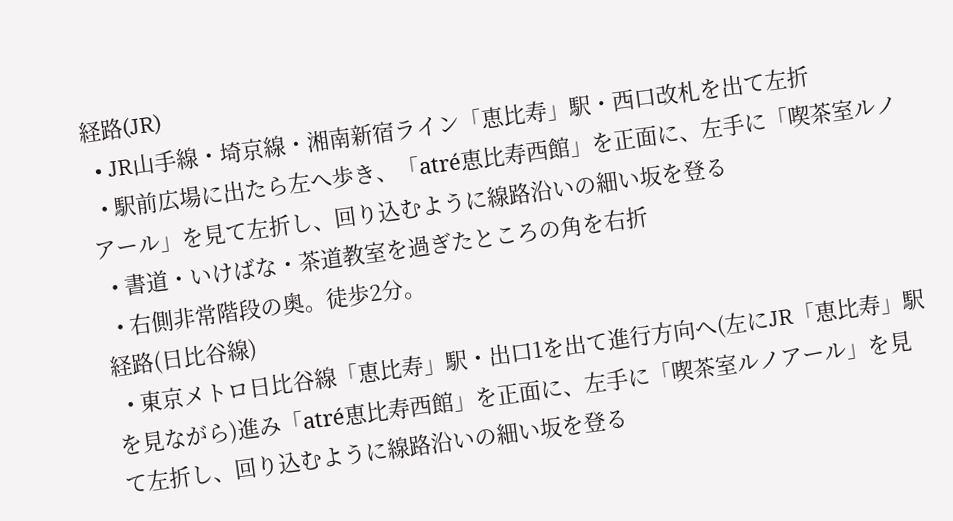経路(JR)
  • JR山手線・埼京線・湘南新宿ライン「恵比寿」駅・西口改札を出て左折
  • 駅前広場に出たら左へ歩き、「atré恵比寿西館」を正面に、左手に「喫茶室ルノアール」を見て左折し、回り込むように線路沿いの細い坂を登る
  • 書道・いけばな・茶道教室を過ぎたところの角を右折
  • 右側非常階段の奥。徒歩2分。
経路(日比谷線)
  • 東京メトロ日比谷線「恵比寿」駅・出口1を出て進行方向へ(左にJR「恵比寿」駅を見ながら)進み「atré恵比寿西館」を正面に、左手に「喫茶室ルノアール」を見て左折し、回り込むように線路沿いの細い坂を登る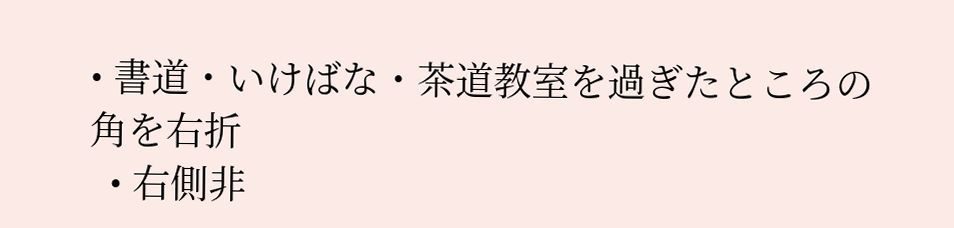• 書道・いけばな・茶道教室を過ぎたところの角を右折
  • 右側非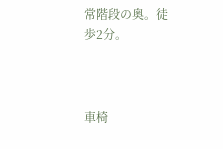常階段の奥。徒歩2分。



車椅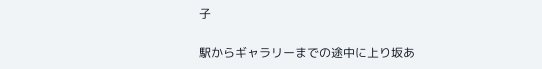子

駅からギャラリーまでの途中に上り坂あ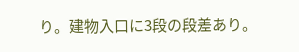り。建物入口に3段の段差あり。